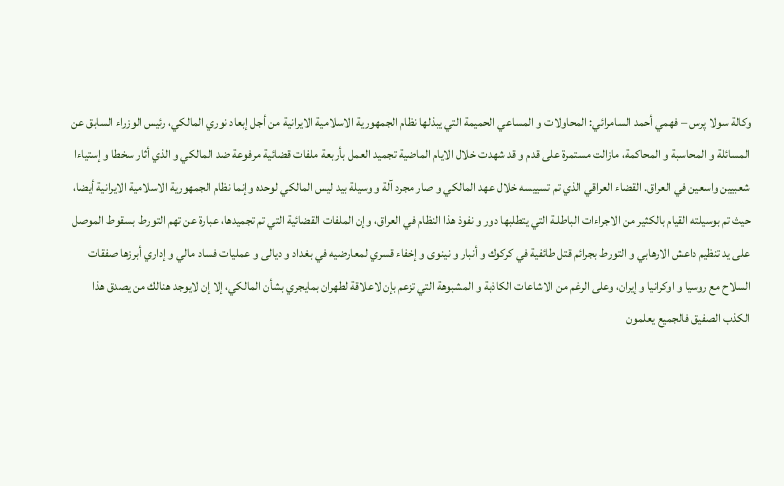وكالة سولا پرس – فهمي أحمد السامرائي: المحاولات و المساعي الحميمة التي يبذلها نظام الجمهورية الاسلامية الايرانية من أجل إبعاد نوري المالکي، رئيس الوزراء السابق عن المسائلة و المحاسبة و المحاکمة، مازالت مستمرة على قدم و قد شهدت خلال الايام الماضية تجميد العمل بأربعة ملفات قضائية مرفوعة ضد المالکي و الذي أثار سخطا و إستياءا شعبيين واسعين في العراق. القضاء العراقي الذي تم تسييسه خلال عهد المالکي و صار مجرد آلة و وسيلة بيد ليس المالکي لوحده وإنما نظام الجمهورية الاسلامية الايرانية أيضا،
حيث تم بوسيلته القيام بالکثير من الاجراءات الباطلـة التي يتطلبها دور و نفوذ هذا النظام في العراق، وإن الملفات القضائية التي تم تجميدها، عبارة عن تهم التورط بسقوط الموصل على يد تنظيم داعش الارهابي و التورط بجرائم قتل طائفية في کرکوك و أنبار و نينوى و إخفاء قسري لمعارضيه في بغداد و ديالى و عمليات فساد مالي و إداري أبرزها صفقات السلاح مع روسيا و اوکرانيا و إيران، وعلى الرغم من الاشاعات الکاذبة و المشبوهة التي تزعم بإن لاعلاقة لطهران بمايجري بشأن المالکي، إلا إن لايوجد هنالك من يصدق هذا الکذب الصفيق فالجميع يعلمون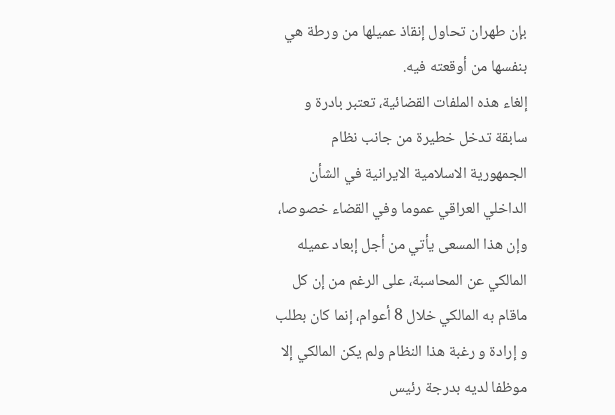بإن طهران تحاول إنقاذ عميلها من ورطة هي بنفسها من أوقعته فيه.
إلغاء هذه الملفات القضائية، تعتبر بادرة و سابقة تدخل خطيرة من جانب نظام الجمهورية الاسلامية الايرانية في الشأن الداخلي العراقي عموما وفي القضاء خصوصا، وإن هذا المسعى يأتي من أجل إبعاد عميله المالکي عن المحاسبة، على الرغم من إن کل ماقام به المالکي خلال 8 أعوام، إنما کان بطلب و إرادة و رغبة هذا النظام ولم يکن المالکي إلا موظفا لديه بدرجة رئيس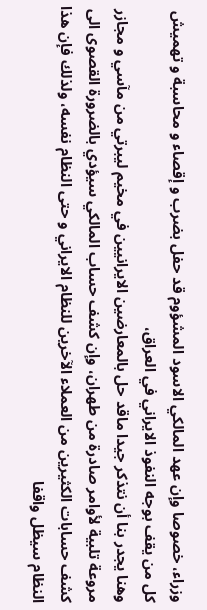وزراء، خصوصا وإن عهد المالکي الاسود المشؤوم قد حفل بضرب و إقصاء و محاسبة و تهميش کل من يقف بوجه النفوذ الايراني في العراق،
وهنا يجدر بنا أن نتذکر جيدا ماقد حل بالمعارضين الايرانيين في مخيم ليبرتي من مآسي و مجازر مروعة تلبية لأوامر صادرة من طهران، وإن کشف حساب المالکي سيؤدي بالضرورة القصوى الى کشف حسابات الکثيرين من العملاء الآخرين للنظام الايراني و حتى النظام نفسه، ولذلك فإن هذا النظام سيظل واقفا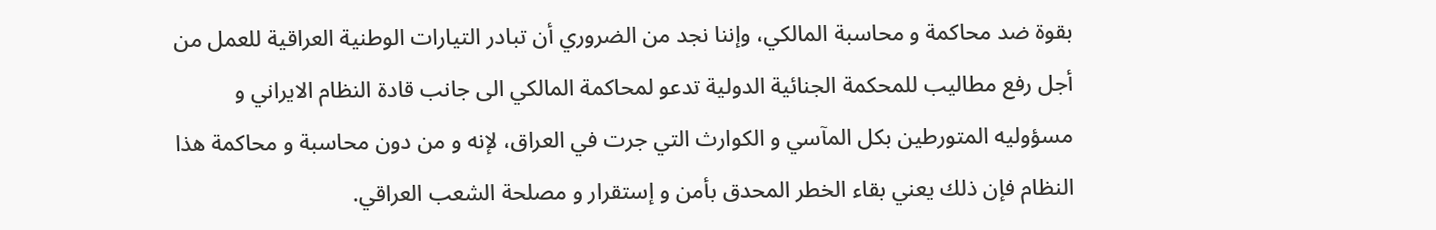بقوة ضد محاکمة و محاسبة المالکي، وإننا نجد من الضروري أن تبادر التيارات الوطنية العراقية للعمل من أجل رفع مطاليب للمحکمة الجنائية الدولية تدعو لمحاکمة المالکي الى جانب قادة النظام الايراني و مسؤوليه المتورطين بکل المآسي و الکوارث التي جرت في العراق، لإنه و من دون محاسبة و محاکمة هذا النظام فإن ذلك يعني بقاء الخطر المحدق بأمن و إستقرار و مصلحة الشعب العراقي.